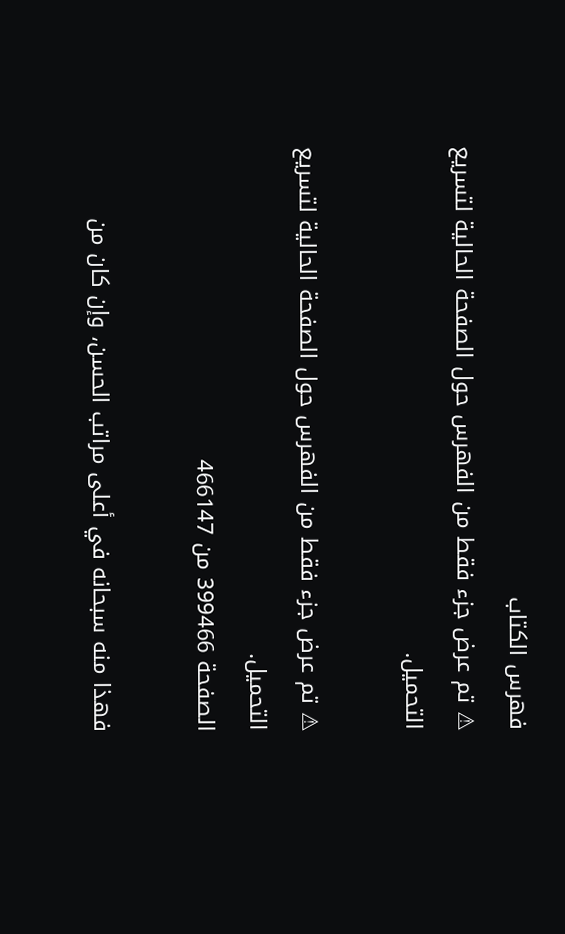فهرس الكتاب
⚠ تم عرض جزء فقط من الفهرس حول الصفحة الحالية لتسريع التحميل.

⚠ تم عرض جزء فقط من الفهرس حول الصفحة الحالية لتسريع التحميل.
الصفحة 399466 من 466147

فهذا منه سبحانه في أعلى مراتب الحسن، وإن كان من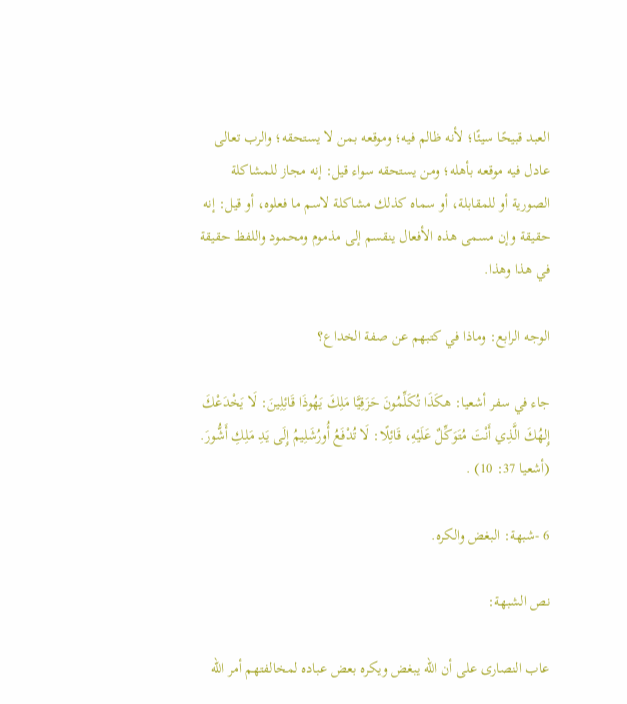العبد قبيحًا سيئًا؛ لأنه ظالم فيه؛ وموقعه بمن لا يستحقه؛ والرب تعالى عادل فيه موقعه بأهله؛ ومن يستحقه سواء قيل: إنه مجاز للمشاكلة الصورية أو للمقابلة، أو سماه كذلك مشاكلة لاسم ما فعلوه، أو قيل: إنه حقيقة وإن مسمى هذه الأفعال ينقسم إلى مذموم ومحمود واللفظ حقيقة في هذا وهذا.

الوجه الرابع: وماذا في كتبهم عن صفة الخداع؟

جاء في سفر أشعيا: هكَذَا تُكَلِّمُونَ حَزَقِيَّا مَلِكَ يَهُوذَا قَائِلِينَ: لَا يَخْدَعْكَ إِلهُكَ الَّذِي أَنْتَ مُتَوَكِّلٌ عَلَيْهِ، قَائِلًا: لَا تُدْفَعُ أُورُشَلِيمُ إِلَى يَدِ مَلِكِ أَشُّورَ. (أشعيا 37: 10) .

6 -شبهة: البغض والكره.

نص الشبهة:

عاب النصارى على أن الله يبغض ويكره بعض عباده لمخالفتهم أمر الله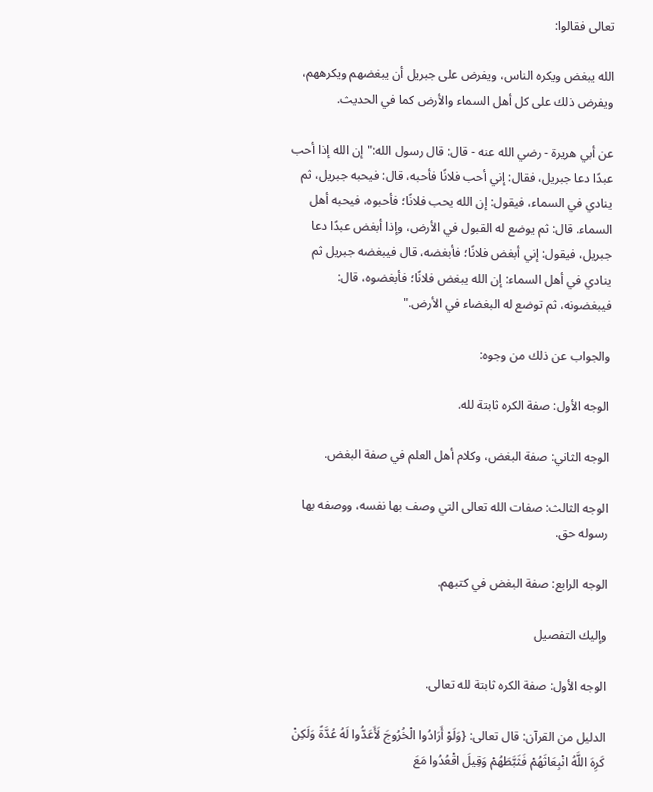تعالى فقالوا:

الله يبغض ويكره الناس، ويفرض على جبريل أن يبغضهم ويكرههم، ويفرض ذلك على كل أهل السماء والأرض كما في الحديث.

عن أبي هريرة - رضي الله عنه - قال: قال رسول الله:"إن الله إذا أحب عبدًا دعا جبريل، فقال: إني أحب فلانًا فأحبه، قال: فيحبه جبريل، ثم ينادي في السماء، فيقول: إن الله يحب فلانًا؛ فأحبوه، فيحبه أهل السماء. قال: ثم يوضع له القبول في الأرض، وإذا أبغض عبدًا دعا جبريل، فيقول: إني أبغض فلانًا؛ فأبغضه، قال فيبغضه جبريل ثم ينادي في أهل السماء: إن الله يبغض فلانًا؛ فأبغضوه، قال: فيبغضونه، ثم توضع له البغضاء في الأرض."

والجواب عن ذلك من وجوه:

الوجه الأول: صفة الكره ثابتة لله.

الوجه الثاني: صفة البغض، وكلام أهل العلم في صفة البغض.

الوجه الثالث: صفات الله تعالى التي وصف بها نفسه، ووصفه بها رسوله حق.

الوجه الرابع: صفة البغض في كتبهم.

وإليك التفصيل

الوجه الأول: صفة الكره ثابتة لله تعالى.

الدليل من القرآن: قال تعالى: {وَلَوْ أَرَادُوا الْخُرُوجَ لَأَعَدُّوا لَهُ عُدَّةً وَلَكِنْ كَرِهَ اللَّهُ انْبِعَاثَهُمْ فَثَبَّطَهُمْ وَقِيلَ اقْعُدُوا مَعَ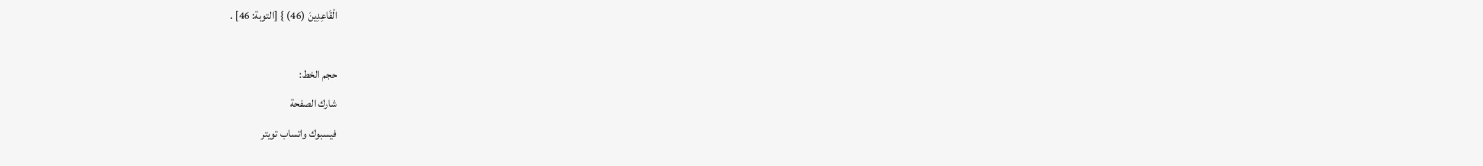الْقَاعِدِينَ (46) } [التوبة: 46] .

حجم الخط:
شارك الصفحة
فيسبوك واتساب تويتر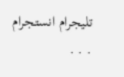تليجرام انستجرام
. . .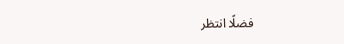فضلًا انتظر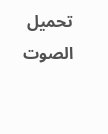تحميل الصوت